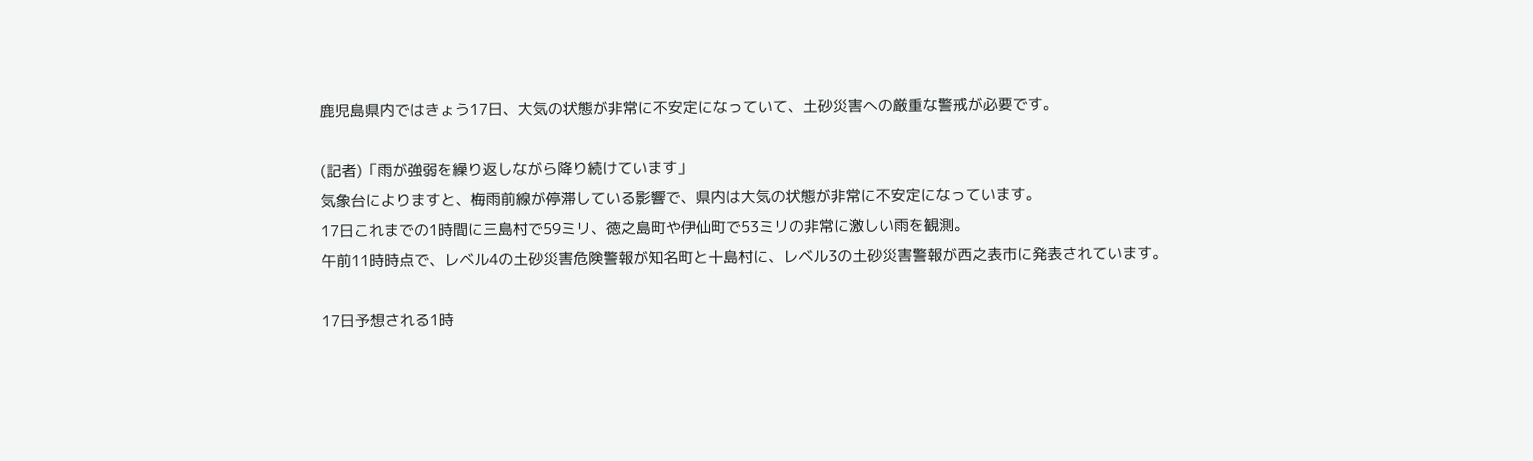鹿児島県内ではきょう17日、大気の状態が非常に不安定になっていて、土砂災害への厳重な警戒が必要です。

(記者)「雨が強弱を繰り返しながら降り続けています」
気象台によりますと、梅雨前線が停滞している影響で、県内は大気の状態が非常に不安定になっています。
17日これまでの1時間に三島村で59ミリ、徳之島町や伊仙町で53ミリの非常に激しい雨を観測。
午前11時時点で、レベル4の土砂災害危険警報が知名町と十島村に、レベル3の土砂災害警報が西之表市に発表されています。

17日予想される1時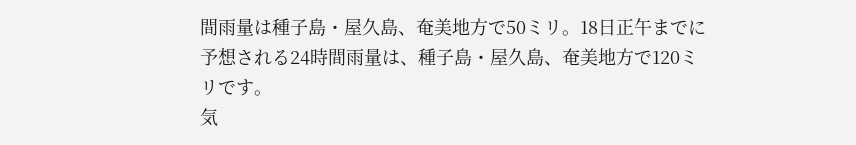間雨量は種子島・屋久島、奄美地方で50ミリ。18日正午までに予想される24時間雨量は、種子島・屋久島、奄美地方で120ミリです。
気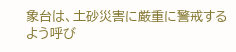象台は、土砂災害に厳重に警戒するよう呼び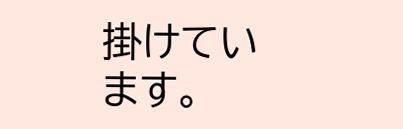掛けています。